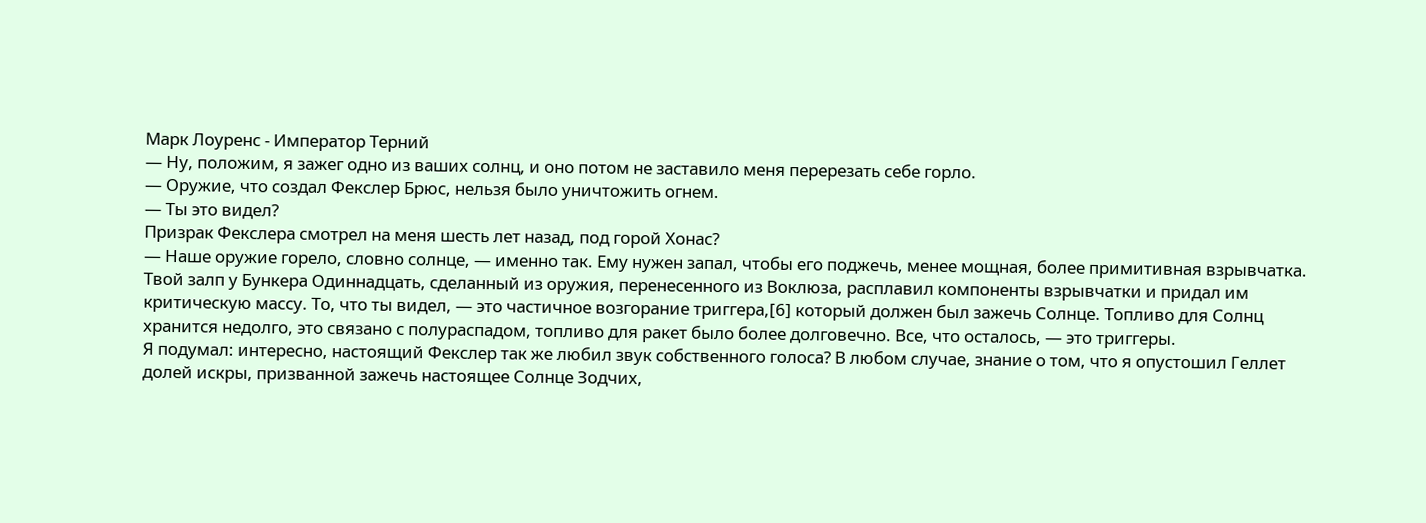Марк Лоуренс - Император Терний
— Ну, положим, я зажег одно из ваших солнц, и оно потом не заставило меня перерезать себе горло.
— Оружие, что создал Фекслер Брюс, нельзя было уничтожить огнем.
— Ты это видел?
Призрак Фекслера смотрел на меня шесть лет назад, под горой Хонас?
— Наше оружие горело, словно солнце, — именно так. Ему нужен запал, чтобы его поджечь, менее мощная, более примитивная взрывчатка. Твой залп у Бункера Одиннадцать, сделанный из оружия, перенесенного из Воклюза, расплавил компоненты взрывчатки и придал им критическую массу. То, что ты видел, — это частичное возгорание триггера,[6] который должен был зажечь Солнце. Топливо для Солнц хранится недолго, это связано с полураспадом, топливо для ракет было более долговечно. Все, что осталось, — это триггеры.
Я подумал: интересно, настоящий Фекслер так же любил звук собственного голоса? В любом случае, знание о том, что я опустошил Геллет долей искры, призванной зажечь настоящее Солнце Зодчих,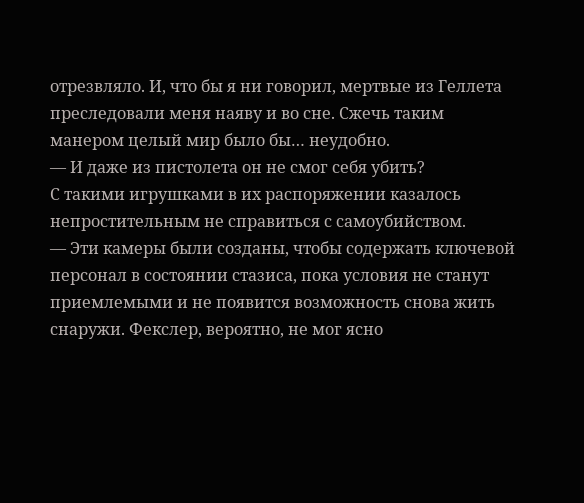отрезвляло. И, что бы я ни говорил, мертвые из Геллета преследовали меня наяву и во сне. Сжечь таким манером целый мир было бы… неудобно.
— И даже из пистолета он не смог себя убить?
С такими игрушками в их распоряжении казалось непростительным не справиться с самоубийством.
— Эти камеры были созданы, чтобы содержать ключевой персонал в состоянии стазиса, пока условия не станут приемлемыми и не появится возможность снова жить снаружи. Фекслер, вероятно, не мог ясно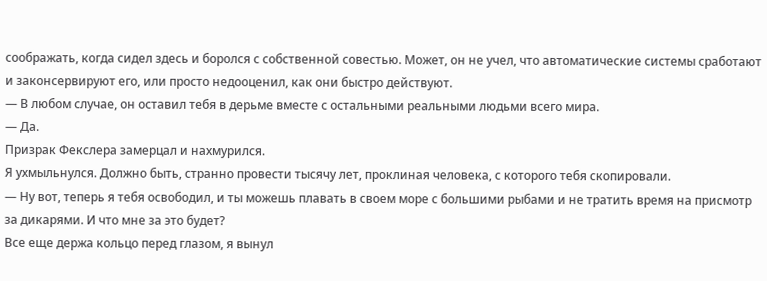соображать, когда сидел здесь и боролся с собственной совестью. Может, он не учел, что автоматические системы сработают и законсервируют его, или просто недооценил, как они быстро действуют.
— В любом случае, он оставил тебя в дерьме вместе с остальными реальными людьми всего мира.
— Да.
Призрак Фекслера замерцал и нахмурился.
Я ухмыльнулся. Должно быть, странно провести тысячу лет, проклиная человека, с которого тебя скопировали.
— Ну вот, теперь я тебя освободил, и ты можешь плавать в своем море с большими рыбами и не тратить время на присмотр за дикарями. И что мне за это будет?
Все еще держа кольцо перед глазом, я вынул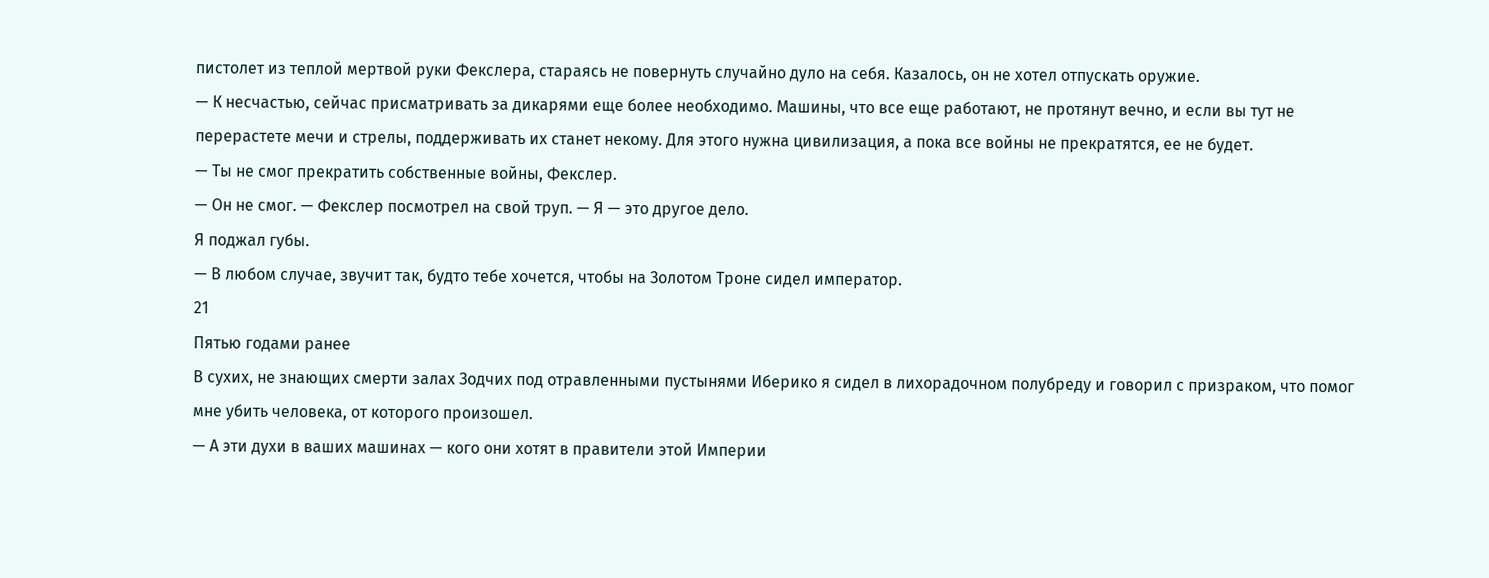пистолет из теплой мертвой руки Фекслера, стараясь не повернуть случайно дуло на себя. Казалось, он не хотел отпускать оружие.
— К несчастью, сейчас присматривать за дикарями еще более необходимо. Машины, что все еще работают, не протянут вечно, и если вы тут не перерастете мечи и стрелы, поддерживать их станет некому. Для этого нужна цивилизация, а пока все войны не прекратятся, ее не будет.
— Ты не смог прекратить собственные войны, Фекслер.
— Он не смог. — Фекслер посмотрел на свой труп. — Я — это другое дело.
Я поджал губы.
— В любом случае, звучит так, будто тебе хочется, чтобы на Золотом Троне сидел император.
21
Пятью годами ранее
В сухих, не знающих смерти залах Зодчих под отравленными пустынями Иберико я сидел в лихорадочном полубреду и говорил с призраком, что помог мне убить человека, от которого произошел.
— А эти духи в ваших машинах — кого они хотят в правители этой Империи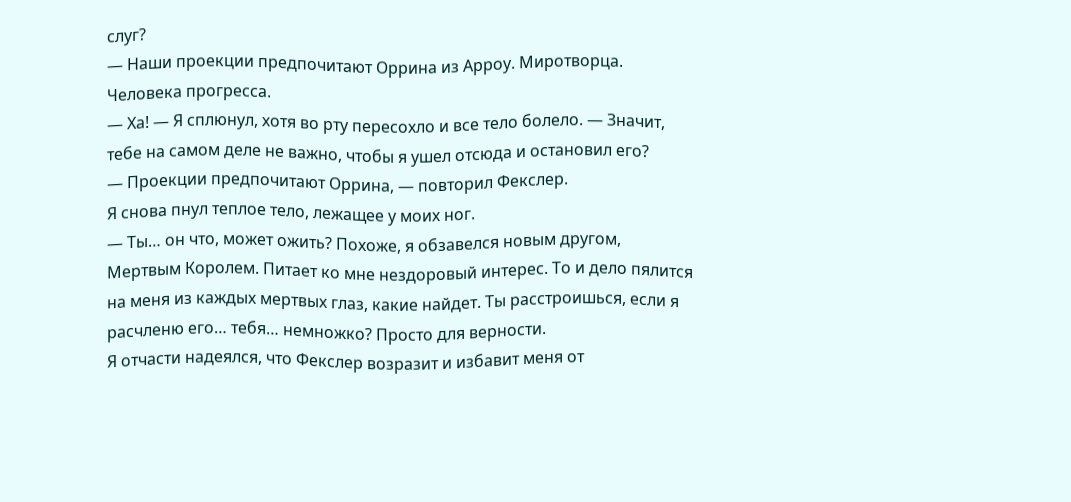слуг?
— Наши проекции предпочитают Оррина из Арроу. Миротворца. Человека прогресса.
— Ха! — Я сплюнул, хотя во рту пересохло и все тело болело. — Значит, тебе на самом деле не важно, чтобы я ушел отсюда и остановил его?
— Проекции предпочитают Оррина, — повторил Фекслер.
Я снова пнул теплое тело, лежащее у моих ног.
— Ты… он что, может ожить? Похоже, я обзавелся новым другом, Мертвым Королем. Питает ко мне нездоровый интерес. То и дело пялится на меня из каждых мертвых глаз, какие найдет. Ты расстроишься, если я расчленю его… тебя… немножко? Просто для верности.
Я отчасти надеялся, что Фекслер возразит и избавит меня от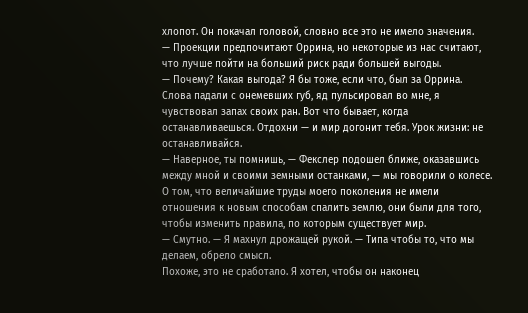хлопот. Он покачал головой, словно все это не имело значения.
— Проекции предпочитают Оррина, но некоторые из нас считают, что лучше пойти на больший риск ради большей выгоды.
— Почему? Какая выгода? Я бы тоже, если что, был за Оррина.
Слова падали с онемевших губ, яд пульсировал во мне, я чувствовал запах своих ран. Вот что бывает, когда останавливаешься. Отдохни — и мир догонит тебя. Урок жизни: не останавливайся.
— Наверное, ты помнишь, — Фекслер подошел ближе, оказавшись между мной и своими земными останками, — мы говорили о колесе. О том, что величайшие труды моего поколения не имели отношения к новым способам спалить землю, они были для того, чтобы изменить правила, по которым существует мир.
— Смутно. — Я махнул дрожащей рукой. — Типа чтобы то, что мы делаем, обрело смысл.
Похоже, это не сработало. Я хотел, чтобы он наконец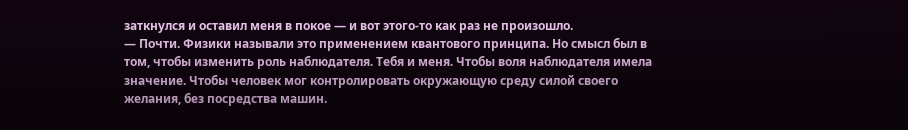заткнулся и оставил меня в покое — и вот этого-то как раз не произошло.
— Почти. Физики называли это применением квантового принципа. Но смысл был в том, чтобы изменить роль наблюдателя. Тебя и меня. Чтобы воля наблюдателя имела значение. Чтобы человек мог контролировать окружающую среду силой своего желания, без посредства машин.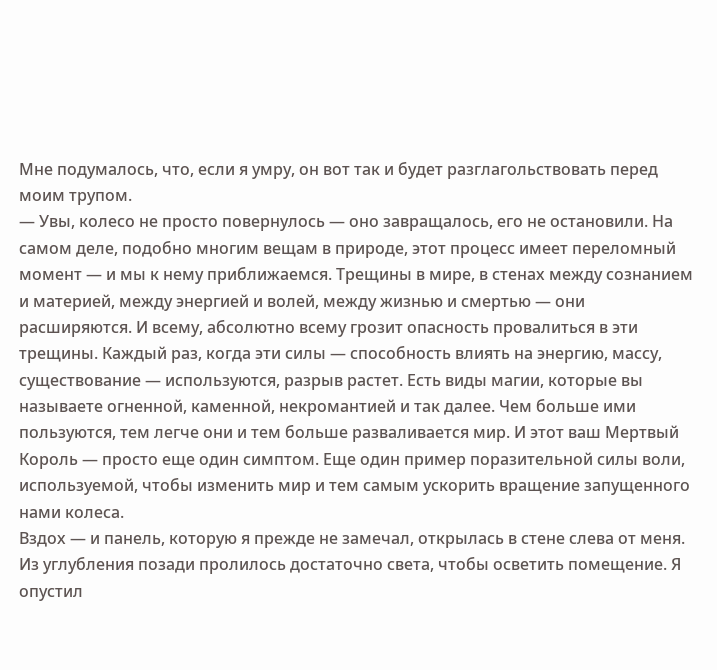Мне подумалось, что, если я умру, он вот так и будет разглагольствовать перед моим трупом.
— Увы, колесо не просто повернулось — оно завращалось, его не остановили. На самом деле, подобно многим вещам в природе, этот процесс имеет переломный момент — и мы к нему приближаемся. Трещины в мире, в стенах между сознанием и материей, между энергией и волей, между жизнью и смертью — они расширяются. И всему, абсолютно всему грозит опасность провалиться в эти трещины. Каждый раз, когда эти силы — способность влиять на энергию, массу, существование — используются, разрыв растет. Есть виды магии, которые вы называете огненной, каменной, некромантией и так далее. Чем больше ими пользуются, тем легче они и тем больше разваливается мир. И этот ваш Мертвый Король — просто еще один симптом. Еще один пример поразительной силы воли, используемой, чтобы изменить мир и тем самым ускорить вращение запущенного нами колеса.
Вздох — и панель, которую я прежде не замечал, открылась в стене слева от меня. Из углубления позади пролилось достаточно света, чтобы осветить помещение. Я опустил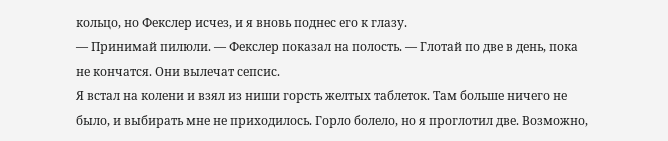кольцо, но Фекслер исчез, и я вновь поднес его к глазу.
— Принимай пилюли. — Фекслер показал на полость. — Глотай по две в день, пока не кончатся. Они вылечат сепсис.
Я встал на колени и взял из ниши горсть желтых таблеток. Там больше ничего не было, и выбирать мне не приходилось. Горло болело, но я проглотил две. Возможно,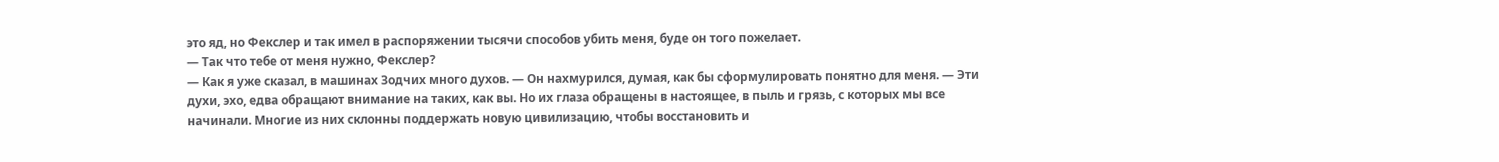это яд, но Фекслер и так имел в распоряжении тысячи способов убить меня, буде он того пожелает.
— Так что тебе от меня нужно, Фекслер?
— Как я уже сказал, в машинах Зодчих много духов. — Он нахмурился, думая, как бы сформулировать понятно для меня. — Эти духи, эхо, едва обращают внимание на таких, как вы. Но их глаза обращены в настоящее, в пыль и грязь, с которых мы все начинали. Многие из них склонны поддержать новую цивилизацию, чтобы восстановить и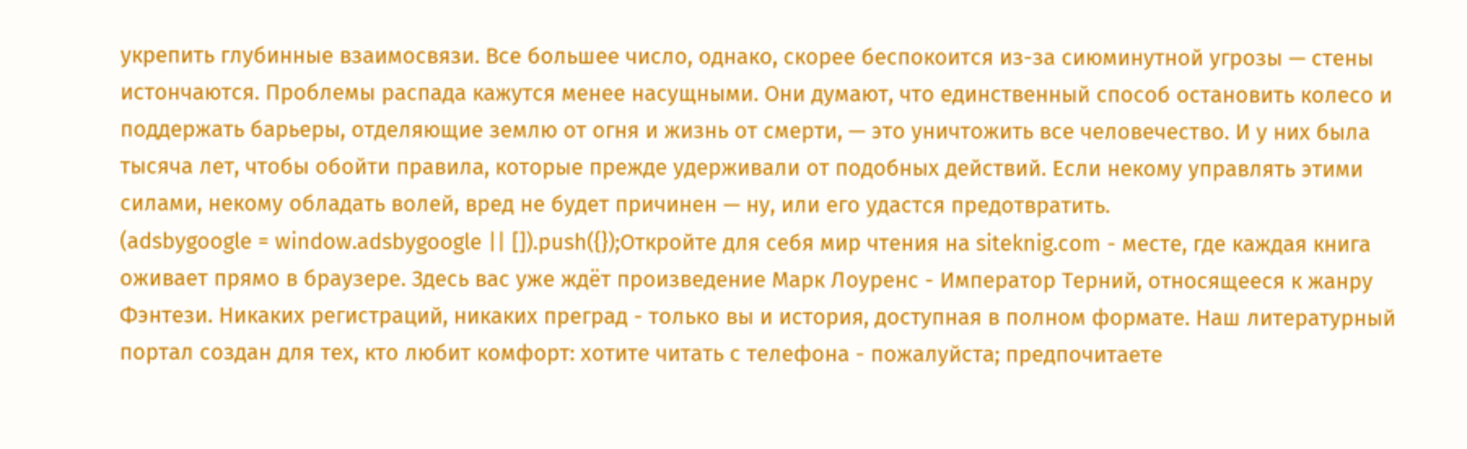укрепить глубинные взаимосвязи. Все большее число, однако, скорее беспокоится из-за сиюминутной угрозы — стены истончаются. Проблемы распада кажутся менее насущными. Они думают, что единственный способ остановить колесо и поддержать барьеры, отделяющие землю от огня и жизнь от смерти, — это уничтожить все человечество. И у них была тысяча лет, чтобы обойти правила, которые прежде удерживали от подобных действий. Если некому управлять этими силами, некому обладать волей, вред не будет причинен — ну, или его удастся предотвратить.
(adsbygoogle = window.adsbygoogle || []).push({});Откройте для себя мир чтения на siteknig.com - месте, где каждая книга оживает прямо в браузере. Здесь вас уже ждёт произведение Марк Лоуренс - Император Терний, относящееся к жанру Фэнтези. Никаких регистраций, никаких преград - только вы и история, доступная в полном формате. Наш литературный портал создан для тех, кто любит комфорт: хотите читать с телефона - пожалуйста; предпочитаете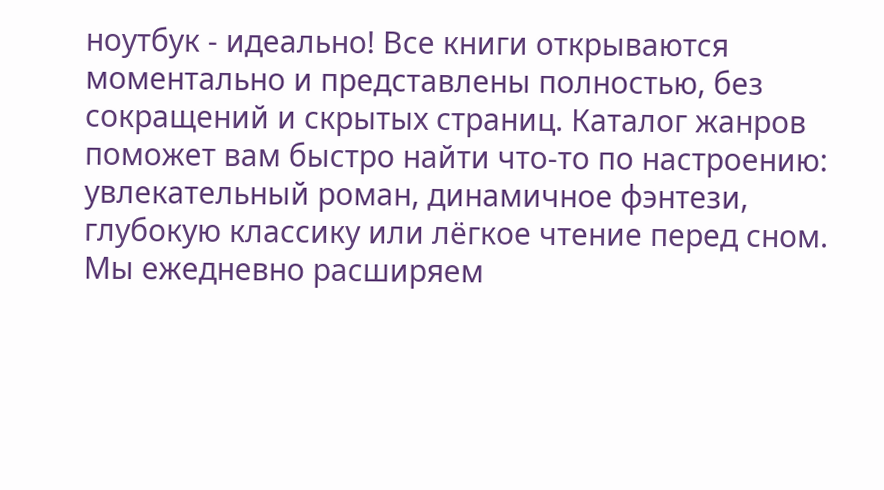ноутбук - идеально! Все книги открываются моментально и представлены полностью, без сокращений и скрытых страниц. Каталог жанров поможет вам быстро найти что-то по настроению: увлекательный роман, динамичное фэнтези, глубокую классику или лёгкое чтение перед сном. Мы ежедневно расширяем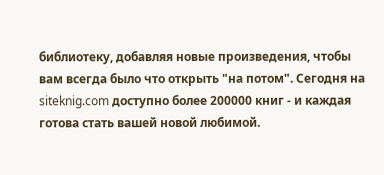библиотеку, добавляя новые произведения, чтобы вам всегда было что открыть "на потом". Сегодня на siteknig.com доступно более 200000 книг - и каждая готова стать вашей новой любимой.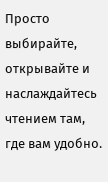Просто выбирайте, открывайте и наслаждайтесь чтением там, где вам удобно.